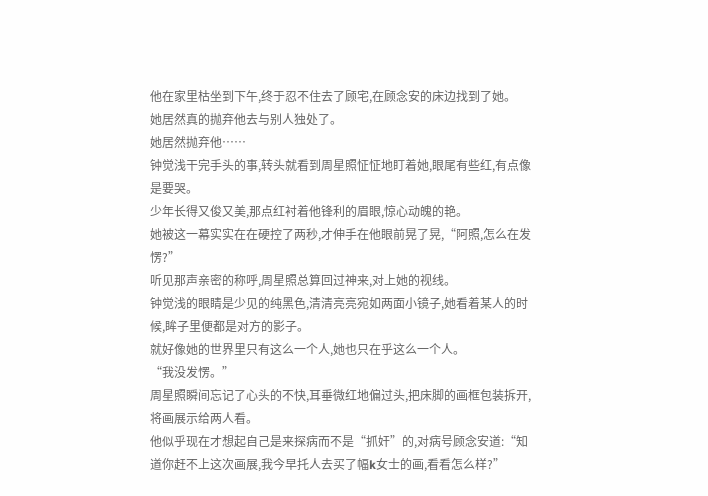他在家里枯坐到下午,终于忍不住去了顾宅,在顾念安的床边找到了她。
她居然真的抛弃他去与别人独处了。
她居然抛弃他……
钟觉浅干完手头的事,转头就看到周星照怔怔地盯着她,眼尾有些红,有点像是要哭。
少年长得又俊又美,那点红衬着他锋利的眉眼,惊心动魄的艳。
她被这一幕实实在在硬控了两秒,才伸手在他眼前晃了晃,“阿照,怎么在发愣?”
听见那声亲密的称呼,周星照总算回过神来,对上她的视线。
钟觉浅的眼睛是少见的纯黑色,清清亮亮宛如两面小镜子,她看着某人的时候,眸子里便都是对方的影子。
就好像她的世界里只有这么一个人,她也只在乎这么一个人。
“我没发愣。”
周星照瞬间忘记了心头的不快,耳垂微红地偏过头,把床脚的画框包装拆开,将画展示给两人看。
他似乎现在才想起自己是来探病而不是“抓奸”的,对病号顾念安道:“知道你赶不上这次画展,我今早托人去买了幅k女士的画,看看怎么样?”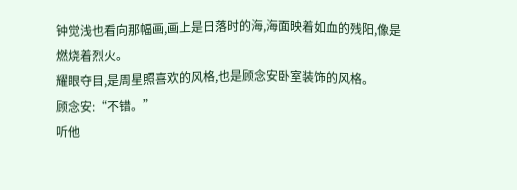钟觉浅也看向那幅画,画上是日落时的海,海面映着如血的残阳,像是燃烧着烈火。
耀眼夺目,是周星照喜欢的风格,也是顾念安卧室装饰的风格。
顾念安:“不错。”
听他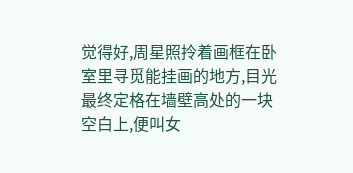觉得好,周星照拎着画框在卧室里寻觅能挂画的地方,目光最终定格在墙壁高处的一块空白上,便叫女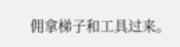佣拿梯子和工具过来。